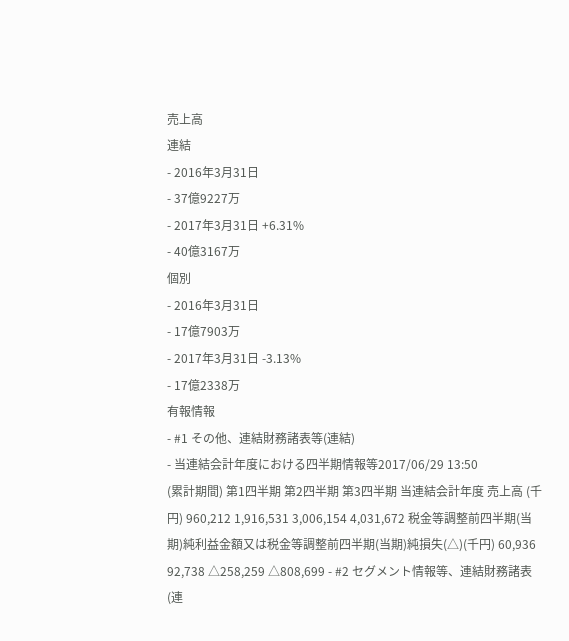売上高
連結
- 2016年3月31日
- 37億9227万
- 2017年3月31日 +6.31%
- 40億3167万
個別
- 2016年3月31日
- 17億7903万
- 2017年3月31日 -3.13%
- 17億2338万
有報情報
- #1 その他、連結財務諸表等(連結)
- 当連結会計年度における四半期情報等2017/06/29 13:50
(累計期間) 第1四半期 第2四半期 第3四半期 当連結会計年度 売上高 (千円) 960,212 1,916,531 3,006,154 4,031,672 税金等調整前四半期(当期)純利益金額又は税金等調整前四半期(当期)純損失(△)(千円) 60,936 92,738 △258,259 △808,699 - #2 セグメント情報等、連結財務諸表(連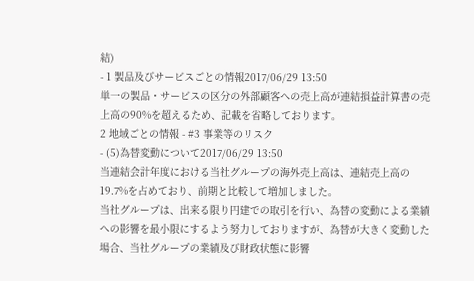結)
- 1 製品及びサービスごとの情報2017/06/29 13:50
単一の製品・サービスの区分の外部顧客への売上高が連結損益計算書の売上高の90%を超えるため、記載を省略しております。
2 地域ごとの情報 - #3 事業等のリスク
- (5)為替変動について2017/06/29 13:50
当連結会計年度における当社グループの海外売上高は、連結売上高の19.7%を占めており、前期と比較して増加しました。
当社グループは、出来る限り円建での取引を行い、為替の変動による業績への影響を最小限にするよう努力しておりますが、為替が大きく変動した場合、当社グループの業績及び財政状態に影響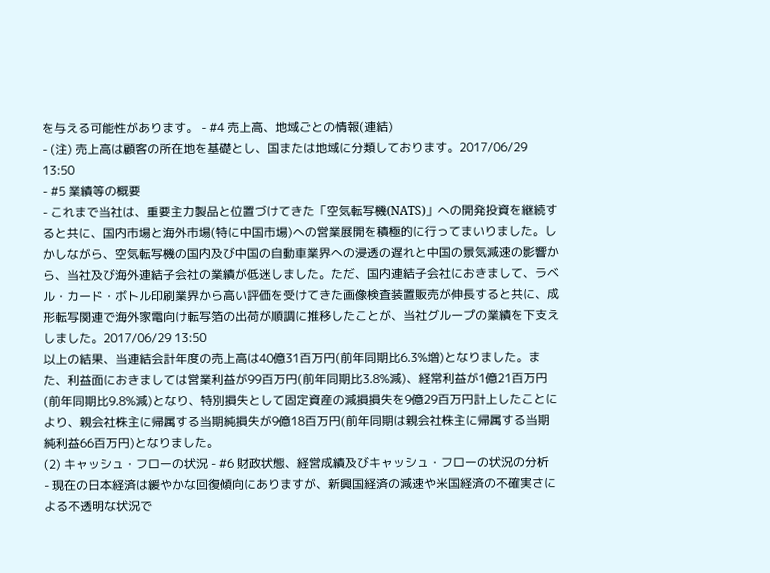を与える可能性があります。 - #4 売上高、地域ごとの情報(連結)
- (注) 売上高は顧客の所在地を基礎とし、国または地域に分類しております。2017/06/29 13:50
- #5 業績等の概要
- これまで当社は、重要主力製品と位置づけてきた「空気転写機(NATS)」への開発投資を継続すると共に、国内市場と海外市場(特に中国市場)への営業展開を積極的に行ってまいりました。しかしながら、空気転写機の国内及び中国の自動車業界への浸透の遅れと中国の景気減速の影響から、当社及び海外連結子会社の業績が低迷しました。ただ、国内連結子会社におきまして、ラベル・カード・ボトル印刷業界から高い評価を受けてきた画像検査装置販売が伸長すると共に、成形転写関連で海外家電向け転写箔の出荷が順調に推移したことが、当社グループの業績を下支えしました。2017/06/29 13:50
以上の結果、当連結会計年度の売上高は40億31百万円(前年同期比6.3%増)となりました。また、利益面におきましては営業利益が99百万円(前年同期比3.8%減)、経常利益が1億21百万円(前年同期比9.8%減)となり、特別損失として固定資産の減損損失を9億29百万円計上したことにより、親会社株主に帰属する当期純損失が9億18百万円(前年同期は親会社株主に帰属する当期純利益66百万円)となりました。
(2) キャッシュ・フローの状況 - #6 財政状態、経営成績及びキャッシュ・フローの状況の分析
- 現在の日本経済は緩やかな回復傾向にありますが、新興国経済の減速や米国経済の不確実さによる不透明な状況で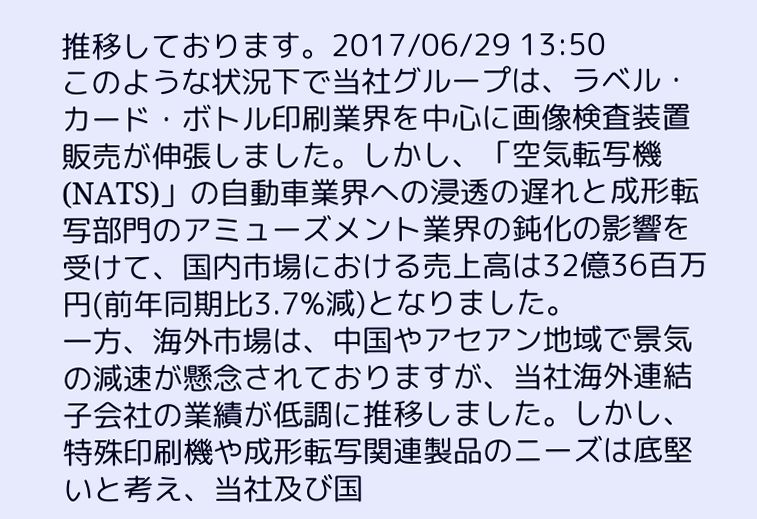推移しております。2017/06/29 13:50
このような状況下で当社グループは、ラベル・カード・ボトル印刷業界を中心に画像検査装置販売が伸張しました。しかし、「空気転写機(NATS)」の自動車業界への浸透の遅れと成形転写部門のアミューズメント業界の鈍化の影響を受けて、国内市場における売上高は32億36百万円(前年同期比3.7%減)となりました。
一方、海外市場は、中国やアセアン地域で景気の減速が懸念されておりますが、当社海外連結子会社の業績が低調に推移しました。しかし、特殊印刷機や成形転写関連製品のニーズは底堅いと考え、当社及び国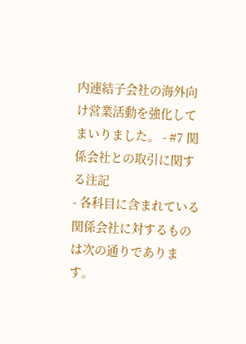内連結子会社の海外向け営業活動を強化してまいりました。 - #7 関係会社との取引に関する注記
- 各科目に含まれている関係会社に対するものは次の通りであります。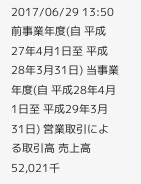2017/06/29 13:50
前事業年度(自 平成27年4月1日至 平成28年3月31日) 当事業年度(自 平成28年4月1日至 平成29年3月31日) 営業取引による取引高 売上高 52,021千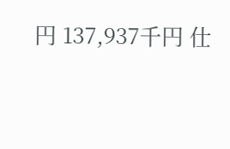円 137,937千円 仕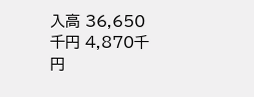入高 36,650千円 4,870千円